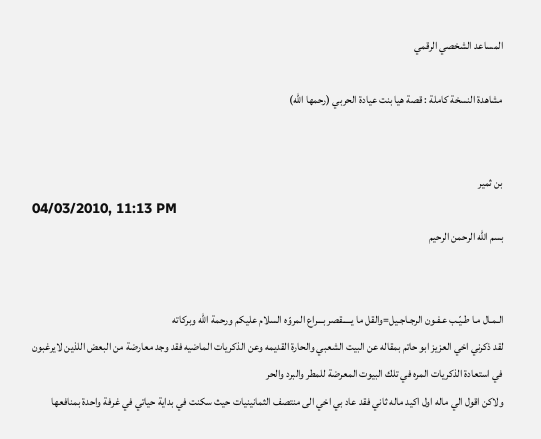المساعد الشخصي الرقمي

مشاهدة النسخة كاملة : قصة هيا بنت عيادة الحربي (رحمها الله)


بن ثمير
04/03/2010, 11:13 PM
بسم الله الرحمن الرحيم


الـمـال مـا طـيّـب عـفـون الرجـاجـيل=والقل ما يـــــقصر بـــراع المروّه السلام عليكم ورحمة الله وبركاته
لقد ذكرني اخي العزيز ابو حاتم بمقاله عن البيت الشعبي والحارة القديمه وعن الذكريات الماضيه فقد وجد معارضة من البعض اللذين لايرغبون في استعادة الذكريات المره في تلك البيوت المعرضة للمطر والبرد والحر
ولاكن اقول الي ماله اول اكيد ماله ثاني فقد عاد بي اخي الى منتصف الثمانينيات حيث سكنت في بداية حياتي في غرفة واحدة بمنافعها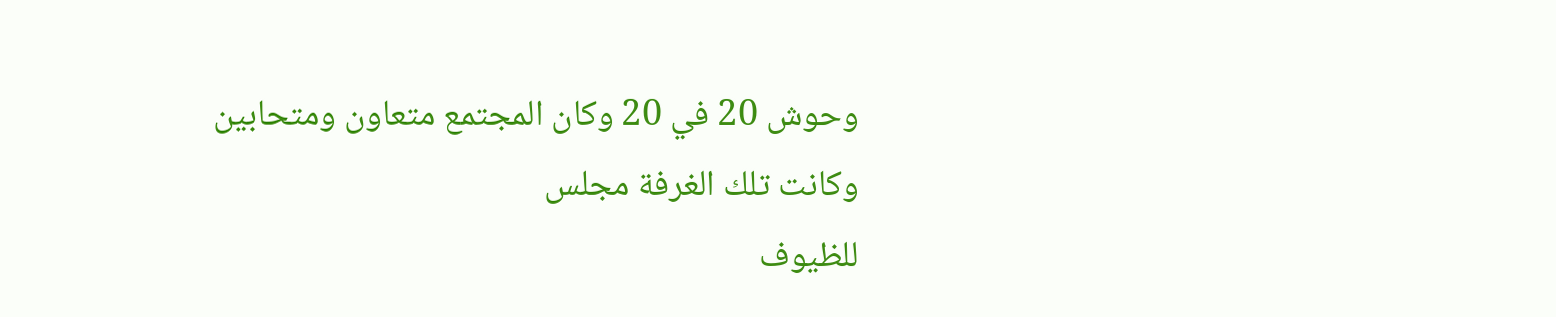وحوش 20 في 20 وكان المجتمع متعاون ومتحابين وكانت تلك الغرفة مجلس
للظيوف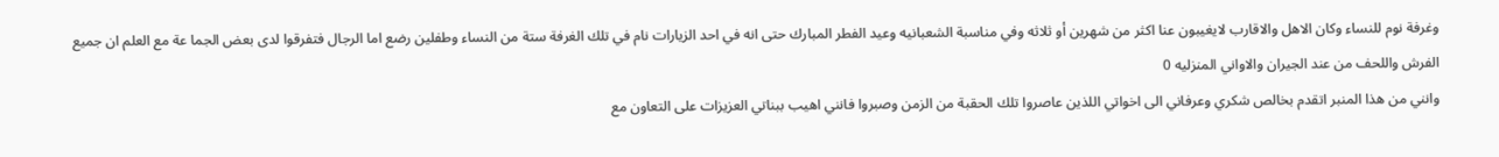وغرفة نوم للنساء وكان الاهل والاقارب لايغيبون عنا اكثر من شهرين أو ثلاثه وفي مناسبة الشعبانيه وعيد الفطر المبارك حتى انه في احد الزيارات نام في تلك الغرفة ستة من النساء وطفلين رضع اما الرجال فتفرقوا لدى بعض الجما عة مع العلم ان جميع الفرش واللحف من عند الجيران والاواني المنزليه 0
وانني من هذا المنبر اتقدم بخالص شكري وعرفاني الى اخواتي اللذين عاصروا تلك الحقبة من الزمن وصبروا فانني اهيب ببناتي العزيزات على التعاون مع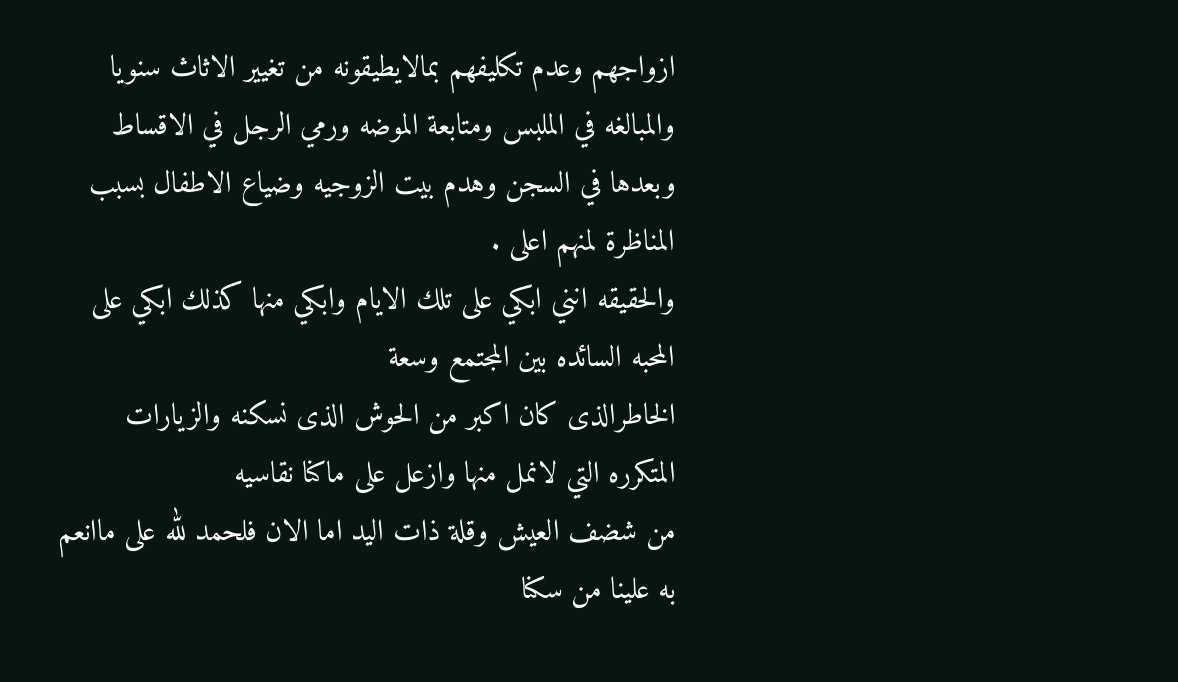ازواجهم وعدم تكليفهم بمالايطيقونه من تغيير الاثاث سنويا والمبالغه في الملبس ومتابعة الموضه ورمي الرجل في الاقساط وبعدها في السجن وهدم بيت الزوجيه وضياع الاطفال بسبب المناظرة لمنهم اعلى .
والحقيقه انني ابكي على تلك الايام وابكي منها كذلك ابكي على المحبه السائده بين المجتمع وسعة
الخاطرالذى كان اكبر من الحوش الذى نسكنه والزيارات المتكرره التي لانمل منها وازعل على ماكنا نقاسيه
من شضف العيش وقلة ذات اليد اما الان فلحمد لله على ماانعم به علينا من سكنا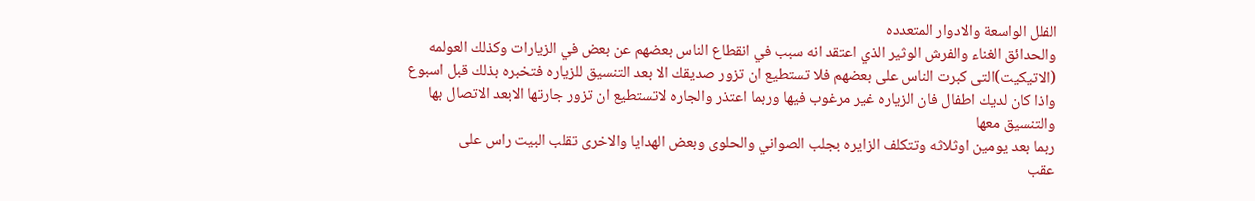الفلل الواسعة والادوار المتعدده
والحدائق الغناء والفرش الوثير الذي اعتقد انه سبب في انقطاع الناس بعضهم عن بعض في الزيارات وكذلك العولمه (الاتيكيت)التى كبرت الناس على بعضهم فلا تستطيع ان تزور صديقك الا بعد التنسيق للزياره فتخبره بذلك قبل اسبوع واذا كان لديك اطفال فان الزياره غير مرغوب فيها وربما اعتذر والجاره لاتستطيع ان تزور جارتها الابعد الاتصال بها والتنسيق معها
ربما بعد يومين اوثلاثه وتتكلف الزايره بجلب الصواني والحلوى وبعض الهدايا والاخرى تقلب البيت راس على
عقب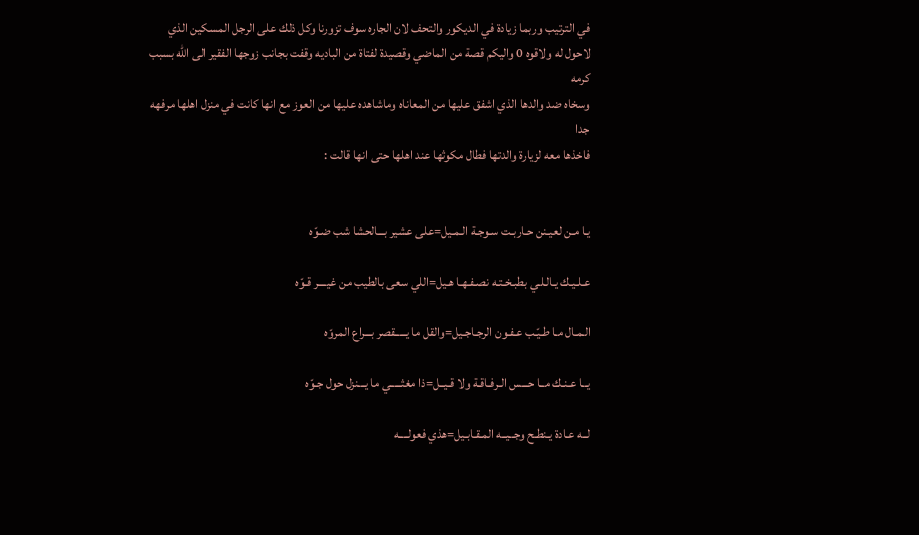في الترتيب وربما زيادة في الديكور والتحف لان الجاره سوف تزورنا وكل ذلك على الرجل المسكين الذي لاحول له ولاقوه 0 واليكم قصة من الماضي وقصيدة لفتاة من الباديه وقفت بجانب زوجها الفقير الى الله بسبب كرمه
وسخاه ضد والدها الذي اشفق عليها من المعاناه وماشاهده عليها من العوز مع انها كانت في منزل اهلها مرفهه جدا
فاخذها معه لزيارة والدتها فطال مكوثها عند اهلها حتى انها قالت :


يـا مـن لعيـنن حـاربـت سـوجـة الـمـيل=على عشير بـــالحشا شب ضـوّه

عـلـيـك يـالـلـي بطبـخـتـه نصـفـهـا هـيل=اللي سعى بالطيب من غيــــر قـوّه

الـمـال مـا طـيّـب عـفـون الرجـاجـيل=والقل ما يـــــقصر بـــراع المروّه

يــا عـنـك مــا حـــس الـرفـاقـة ولا قـيــل=ذا مغثـــــي ما يـــنزل حول جـوّه

لــه عـادة يـنطـح وجــيــه المـقـابـيل=هذي فعولــــه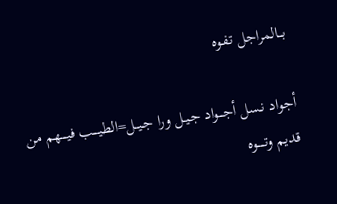بـــالمراجل تفـوه

أجواد نـسل أجـــواد جـيـل ورا جـيــل=الطيــــب فيــــهم من قديم وتـــــوه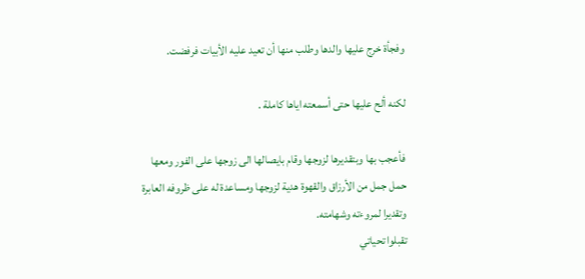وفجأة خرج عليها والدها وطلب منها أن تعيد عليه الأبيات فرفضت.

لكنه ألح عليها حتى أسمعته اياها كاملة .

فأعجب بها وبتقديرها لزوجها وقام بايصالها الى زوجها على الفور ومعها حمل جمل من الأرزاق والقهوة هدية لزوجها ومساعدة له على ظروفه العابرة وتقديرا لمروءته وشهامته.
تقبلوا تحياتي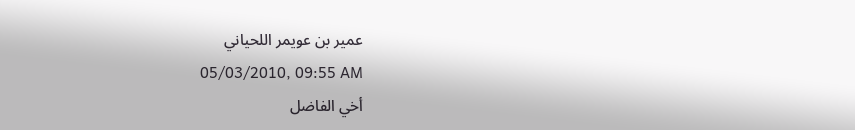عمير بن عويمر اللحياني
05/03/2010, 09:55 AM
أخي الفاضل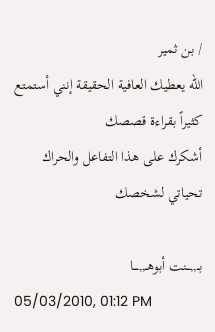/ بن ثمير
الله يعطيك العافية الحقيقة إنني أستمتع كثيراً بقراءة قصصك
أشكرك على هذا التفاعل والحراك
تحياتي لشخصك

بــ,,ـــنت أبوهــ,,ــــا
05/03/2010, 01:12 PM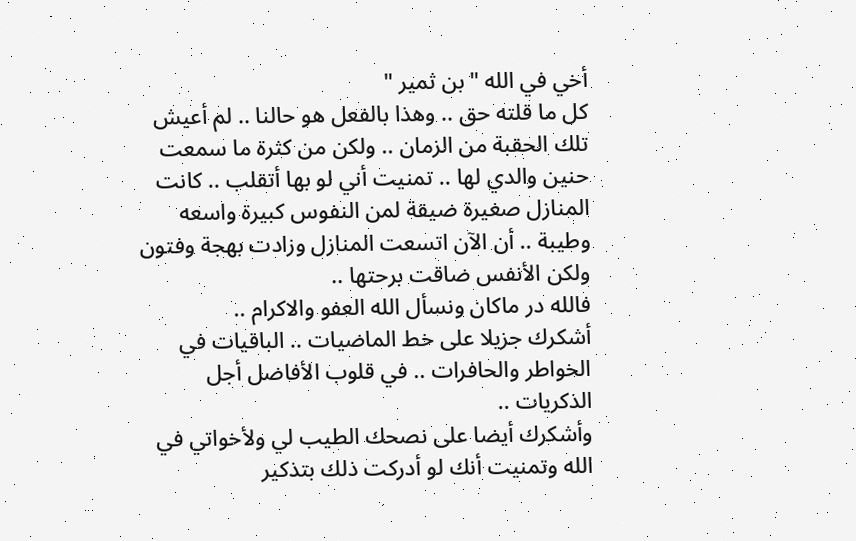أخي في الله " بن ثمير "
كل ما قلته حق .. وهذا بالفعل هو حالنا .. لم أعيش تلك الحقبة من الزمان .. ولكن من كثرة ما سمعت حنين والدي لها .. تمنيت أني لو بها أتقلب .. كانت المنازل صغيرة ضيقة لمن النفوس كبيرة واسعه وطيبة .. أن الآن اتسعت المنازل وزادت بهجة وفتون ولكن الأنفس ضاقت برحتها ..
فالله در ماكان ونسأل الله العفو والاكرام ..
أشكرك جزيلا على خط الماضيات .. الباقيات في الخواطر والحافرات .. في قلوب الأفاضل أجل الذكريات ..
وأشكرك أيضا على نصحك الطيب لي ولأخواتي في الله وتمنيت أنك لو أدركت ذلك بتذكير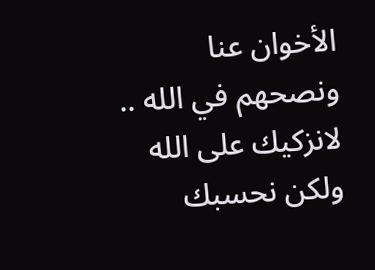الأخوان عنا ونصحهم في الله ..
لانزكيك على الله ولكن نحسبك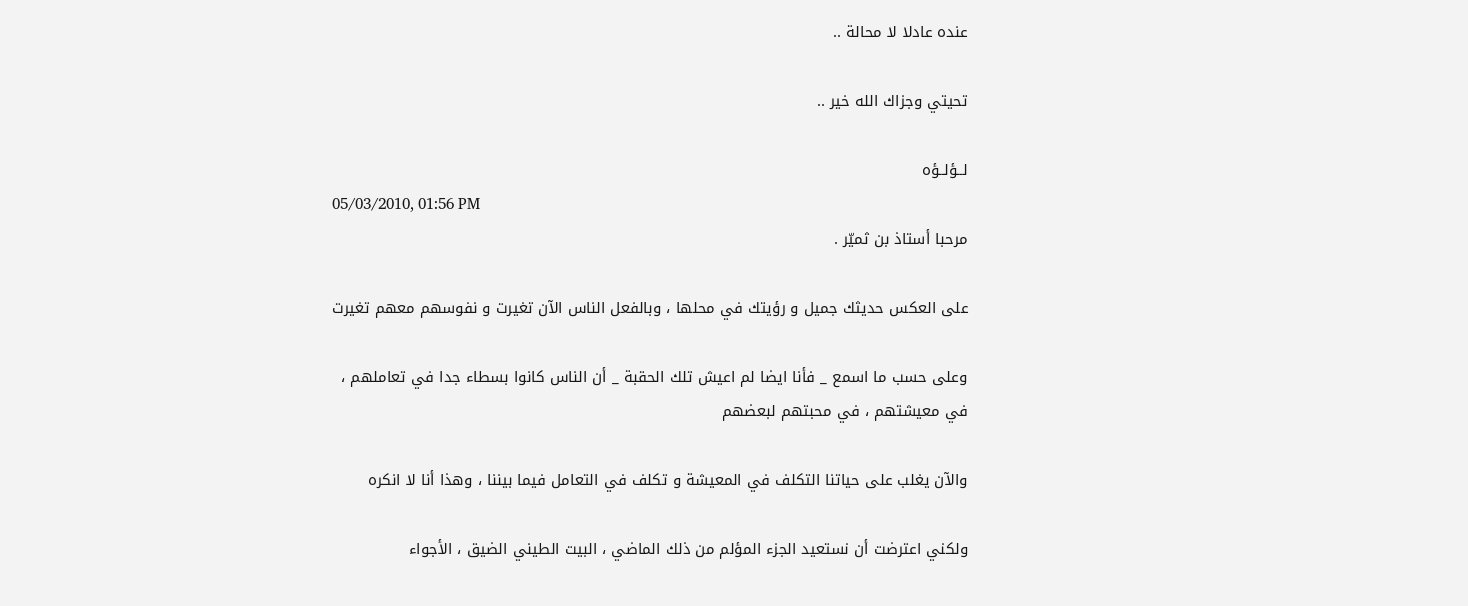عنده عادلا لا محالة ..

تحيتي وجزاك الله خير ..

لــؤلــؤه
05/03/2010, 01:56 PM
مرحبا أستاذ بن ثميّر .

على العكس حديثك جميل و رؤيتك في محلها ، وبالفعل الناس الآن تغيرت و نفوسهم معهم تغيرت

وعلى حسب ما اسمع _ فأنا ايضا لم اعيش تلك الحقبة _ أن الناس كانوا بسطاء جدا في تعاملهم ، في معيشتهم ، في محبتهم لبعضهم

والآن يغلب على حياتنا التكلف في المعيشة و تكلف في التعامل فيما بيننا ، وهذا أنا لا انكره

ولكني اعترضت أن نستعيد الجزء المؤلم من ذلك الماضي ، البيت الطيني الضيق ، الأجواء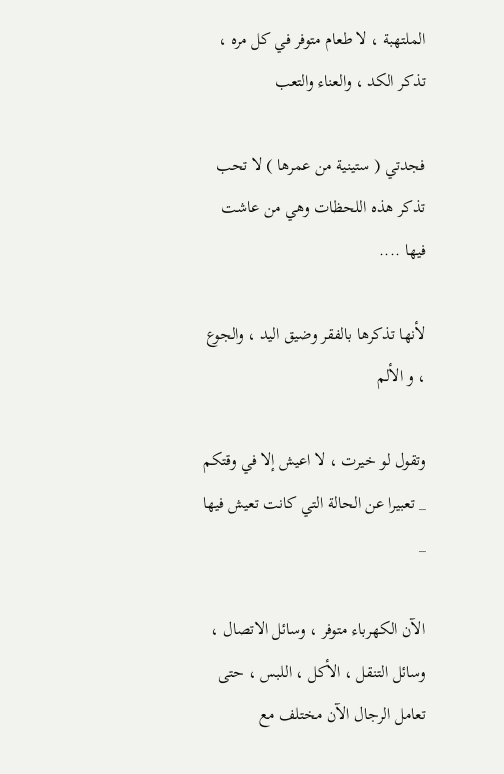الملتهبة ، لا طعام متوفر في كل مره ، تذكر الكد ، والعناء والتعب

فجدتي ( ستينية من عمرها ) لا تحب تذكر هذه اللحظات وهي من عاشت فيها ....

لأنها تذكرها بالفقر وضيق اليد ، والجوع ، و الألم

وتقول لو خيرت ، لا اعيش إلا في وقتكم _ تعبيرا عن الحالة التي كانت تعيش فيها _

الآن الكهرباء متوفر ، وسائل الاتصال ، وسائل التنقل ، الأكل ، اللبس ، حتى تعامل الرجال الآن مختلف مع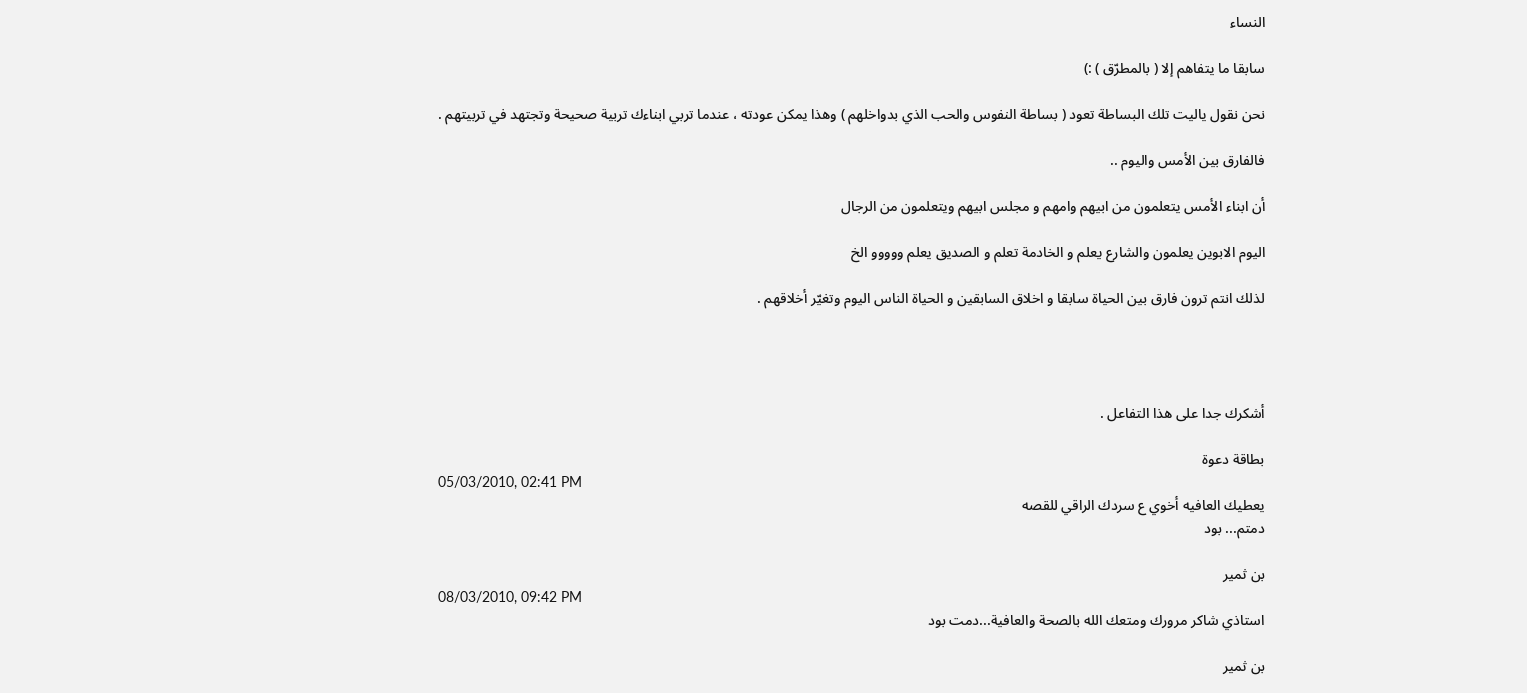النساء

سابقا ما يتفاهم إلا ( بالمطرّق ) :)

نحن نقول ياليت تلك البساطة تعود ( بساطة النفوس والحب الذي بدواخلهم ) وهذا يمكن عودته ، عندما تربي ابناءك تربية صحيحة وتجتهد في تربيتهم .

فالفارق بين الأمس واليوم ..

أن ابناء الأمس يتعلمون من ابيهم وامهم و مجلس ابيهم ويتعلمون من الرجال

اليوم الابوين يعلمون والشارع يعلم و الخادمة تعلم و الصديق يعلم ووووو الخ

لذلك انتم ترون فارق بين الحياة سابقا و اخلاق السابقين و الحياة الناس اليوم وتغيّر أخلاقهم .




أشكرك جدا على هذا التفاعل .

بطاقة دعوة
05/03/2010, 02:41 PM
يعطيك العافيه أخوي ع سردك الراقي للقصه
دمتم... بود

بن ثمير
08/03/2010, 09:42 PM
استاذي شاكر مرورك ومتعك الله بالصحة والعافية...دمت بود

بن ثمير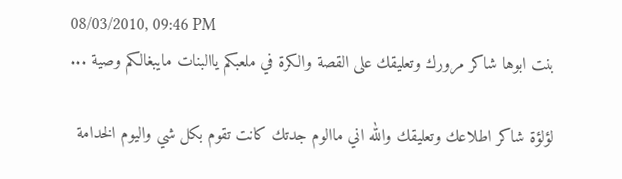08/03/2010, 09:46 PM
بنت ابوها شاكر مرورك وتعليقك على القصة والكرة في ملعبكم ياالبنات مايبغالكم وصية ...

لؤلؤة شاكر اطلاعك وتعليقك والله اني ماالوم جدتك كانت تقوم بكل شي واليوم الخدامة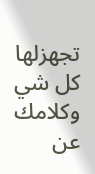تجهزلها كل شي وكلامك عن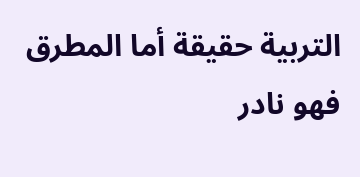التربية حقيقة أما المطرق فهو نادر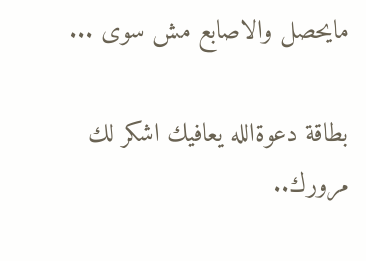مايحصل والاصابع مش سوى ...

بطاقة دعوةالله يعافيك اشكر لك مرورك..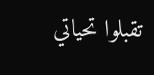تقبلوا تحياتي